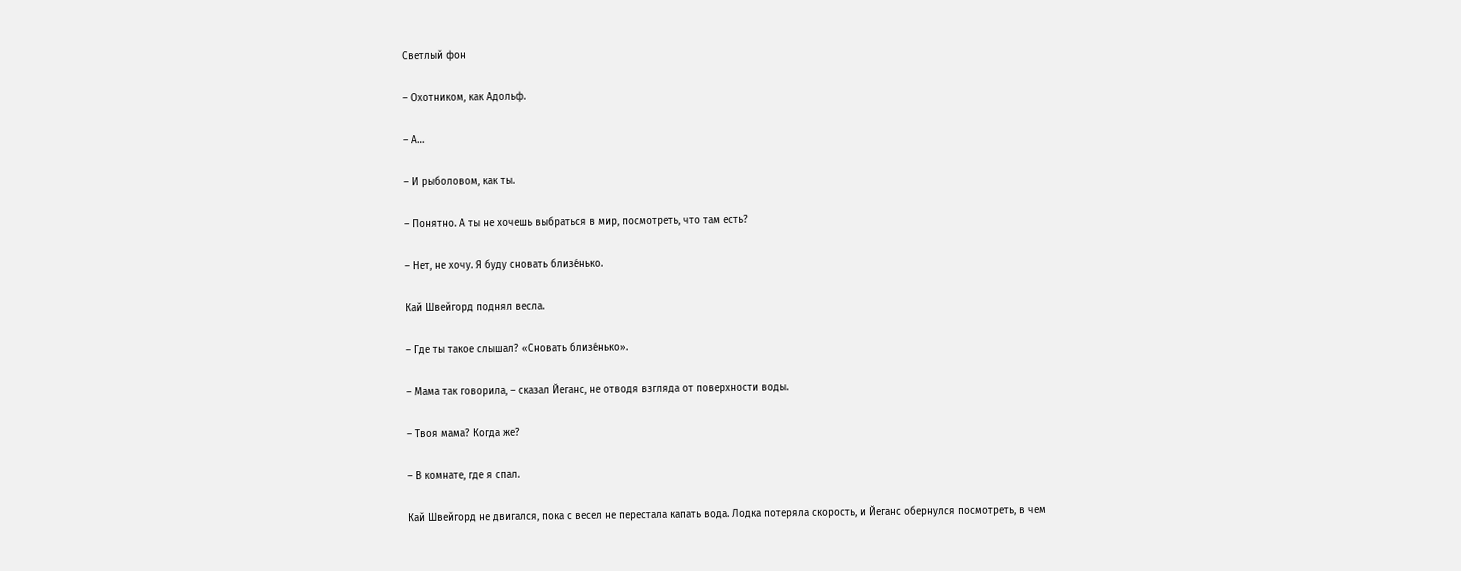Светлый фон

– Охотником, как Адольф.

– А…

– И рыболовом, как ты.

– Понятно. А ты не хочешь выбраться в мир, посмотреть, что там есть?

– Нет, не хочу. Я буду сновать близе́нько.

Кай Швейгорд поднял весла.

– Где ты такое слышал? «Сновать близе́нько».

– Мама так говорила, – сказал Йеганс, не отводя взгляда от поверхности воды.

– Твоя мама? Когда же?

– В комнате, где я спал.

Кай Швейгорд не двигался, пока с весел не перестала капать вода. Лодка потеряла скорость, и Йеганс обернулся посмотреть, в чем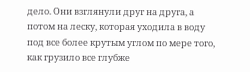дело. Они взглянули друг на друга, а потом на леску, которая уходила в воду под все более крутым углом по мере того, как грузило все глубже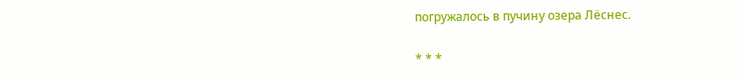погружалось в пучину озера Лёснес.

* * *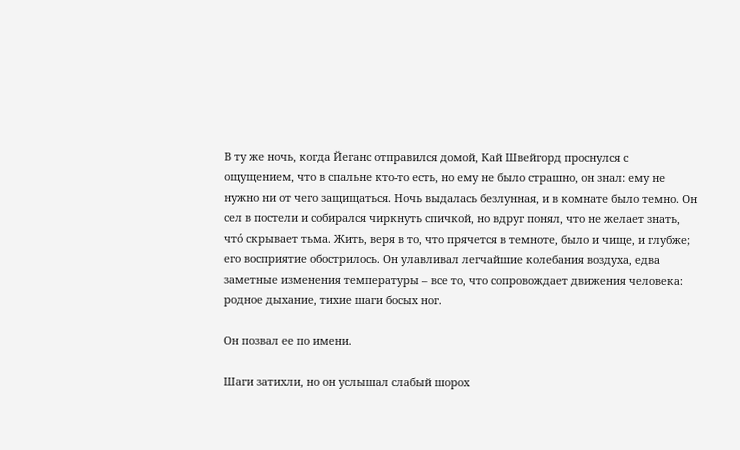В ту же ночь, когда Йеганс отправился домой, Кай Швейгорд проснулся с ощущением, что в спальне кто-то есть, но ему не было страшно, он знал: ему не нужно ни от чего защищаться. Ночь выдалась безлунная, и в комнате было темно. Он сел в постели и собирался чиркнуть спичкой, но вдруг понял, что не желает знать, что́ скрывает тьма. Жить, веря в то, что прячется в темноте, было и чище, и глубже; его восприятие обострилось. Он улавливал легчайшие колебания воздуха, едва заметные изменения температуры – все то, что сопровождает движения человека: родное дыхание, тихие шаги босых ног.

Он позвал ее по имени.

Шаги затихли, но он услышал слабый шорох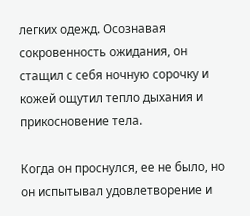легких одежд. Осознавая сокровенность ожидания, он стащил с себя ночную сорочку и кожей ощутил тепло дыхания и прикосновение тела.

Когда он проснулся, ее не было, но он испытывал удовлетворение и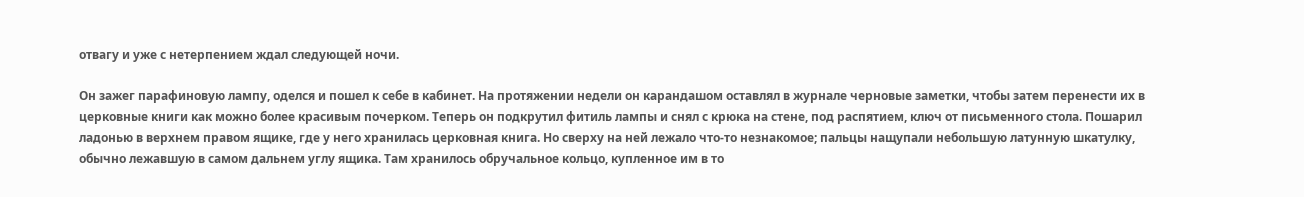отвагу и уже с нетерпением ждал следующей ночи.

Он зажег парафиновую лампу, оделся и пошел к себе в кабинет. На протяжении недели он карандашом оставлял в журнале черновые заметки, чтобы затем перенести их в церковные книги как можно более красивым почерком. Теперь он подкрутил фитиль лампы и снял с крюка на стене, под распятием, ключ от письменного стола. Пошарил ладонью в верхнем правом ящике, где у него хранилась церковная книга. Но сверху на ней лежало что-то незнакомое; пальцы нащупали небольшую латунную шкатулку, обычно лежавшую в самом дальнем углу ящика. Там хранилось обручальное кольцо, купленное им в то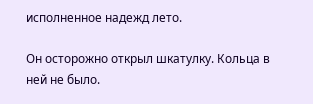исполненное надежд лето.

Он осторожно открыл шкатулку. Кольца в ней не было.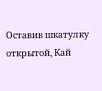Оставив шкатулку открытой, Кай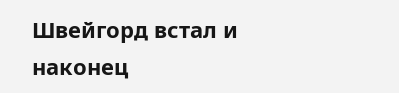Швейгорд встал и наконец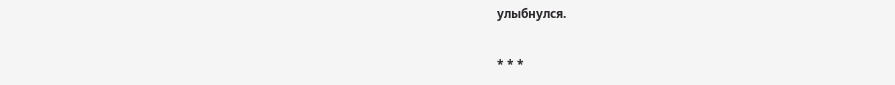улыбнулся.

* * *